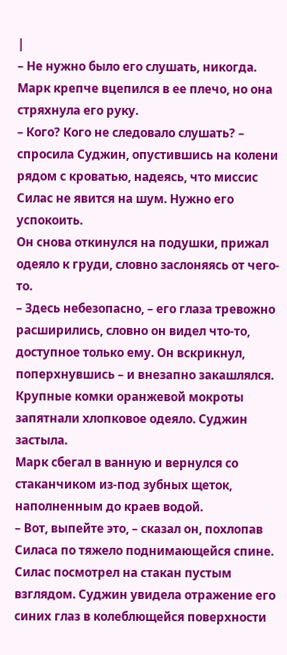|
– Не нужно было его слушать, никогда.
Марк крепче вцепился в ее плечо, но она стряхнула его руку.
– Кого? Кого не следовало слушать? – спросила Суджин, опустившись на колени рядом с кроватью, надеясь, что миссис Силас не явится на шум. Нужно его успокоить.
Он снова откинулся на подушки, прижал одеяло к груди, словно заслоняясь от чего-то.
– Здесь небезопасно, – его глаза тревожно расширились, словно он видел что-то, доступное только ему. Он вскрикнул, поперхнувшись – и внезапно закашлялся. Крупные комки оранжевой мокроты запятнали хлопковое одеяло. Суджин застыла.
Марк сбегал в ванную и вернулся со стаканчиком из-под зубных щеток, наполненным до краев водой.
– Вот, выпейте это, – сказал он, похлопав Силаса по тяжело поднимающейся спине. Силас посмотрел на стакан пустым взглядом. Суджин увидела отражение его синих глаз в колеблющейся поверхности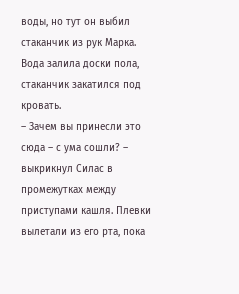воды, но тут он выбил стаканчик из рук Марка. Вода залила доски пола, стаканчик закатился под кровать.
– Зачем вы принесли это сюда – с ума сошли? – выкрикнул Силас в промежутках между приступами кашля. Плевки вылетали из его рта, пока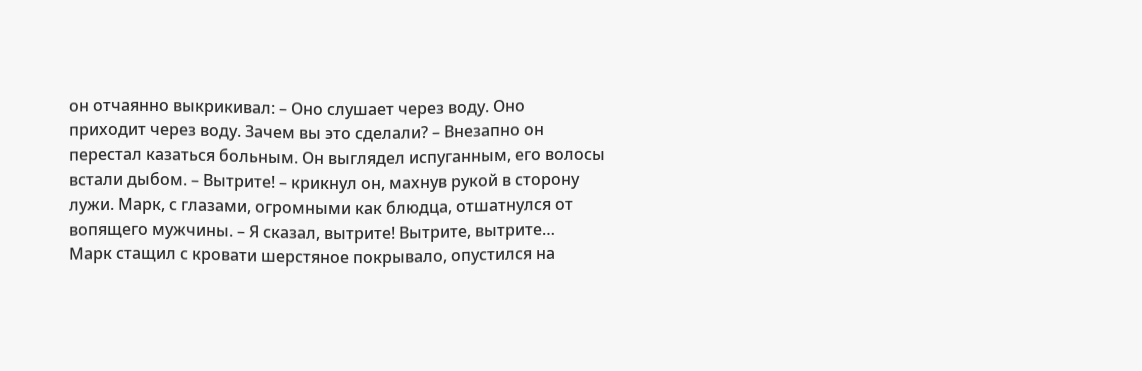он отчаянно выкрикивал: – Оно слушает через воду. Оно приходит через воду. Зачем вы это сделали? – Внезапно он перестал казаться больным. Он выглядел испуганным, его волосы встали дыбом. – Вытрите! – крикнул он, махнув рукой в сторону лужи. Марк, с глазами, огромными как блюдца, отшатнулся от вопящего мужчины. – Я сказал, вытрите! Вытрите, вытрите…
Марк стащил с кровати шерстяное покрывало, опустился на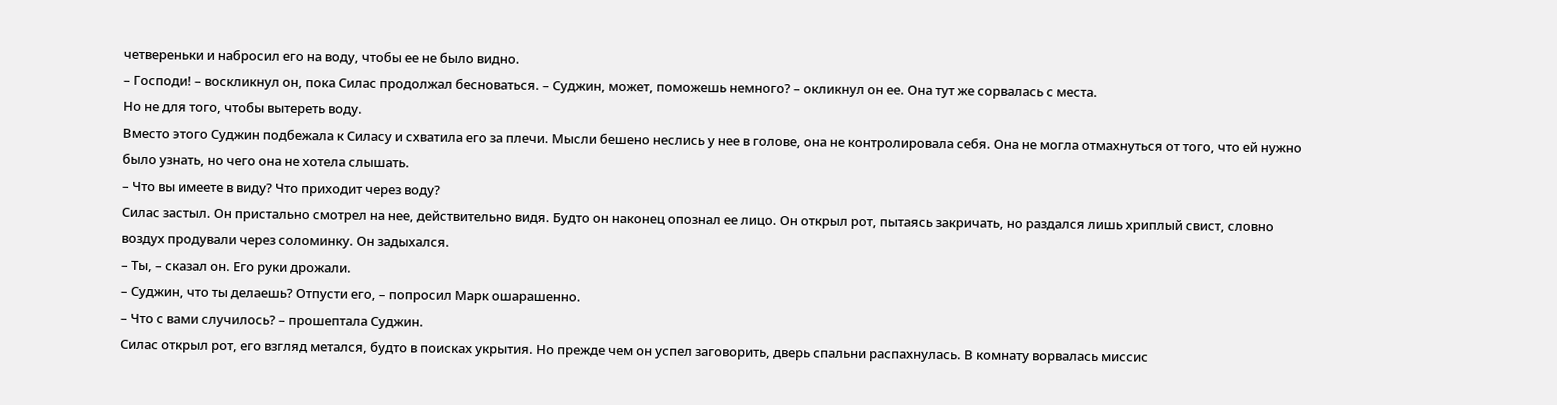четвереньки и набросил его на воду, чтобы ее не было видно.
– Господи! – воскликнул он, пока Силас продолжал бесноваться. – Суджин, может, поможешь немного? – окликнул он ее. Она тут же сорвалась с места.
Но не для того, чтобы вытереть воду.
Вместо этого Суджин подбежала к Силасу и схватила его за плечи. Мысли бешено неслись у нее в голове, она не контролировала себя. Она не могла отмахнуться от того, что ей нужно было узнать, но чего она не хотела слышать.
– Что вы имеете в виду? Что приходит через воду?
Силас застыл. Он пристально смотрел на нее, действительно видя. Будто он наконец опознал ее лицо. Он открыл рот, пытаясь закричать, но раздался лишь хриплый свист, словно воздух продували через соломинку. Он задыхался.
– Ты, – сказал он. Его руки дрожали.
– Суджин, что ты делаешь? Отпусти его, – попросил Марк ошарашенно.
– Что с вами случилось? – прошептала Суджин.
Силас открыл рот, его взгляд метался, будто в поисках укрытия. Но прежде чем он успел заговорить, дверь спальни распахнулась. В комнату ворвалась миссис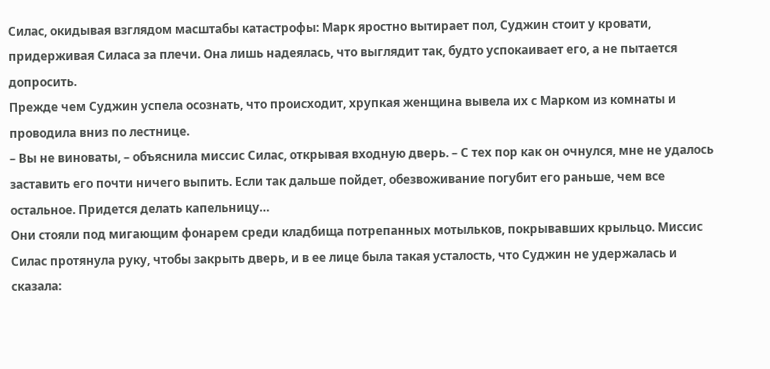Силас, окидывая взглядом масштабы катастрофы: Марк яростно вытирает пол, Суджин стоит у кровати, придерживая Силаса за плечи. Она лишь надеялась, что выглядит так, будто успокаивает его, а не пытается допросить.
Прежде чем Суджин успела осознать, что происходит, хрупкая женщина вывела их с Марком из комнаты и проводила вниз по лестнице.
– Вы не виноваты, – объяснила миссис Силас, открывая входную дверь. – С тех пор как он очнулся, мне не удалось заставить его почти ничего выпить. Если так дальше пойдет, обезвоживание погубит его раньше, чем все остальное. Придется делать капельницу…
Они стояли под мигающим фонарем среди кладбища потрепанных мотыльков, покрывавших крыльцо. Миссис Силас протянула руку, чтобы закрыть дверь, и в ее лице была такая усталость, что Суджин не удержалась и сказала: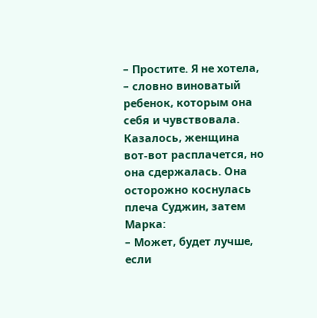– Простите. Я не хотела, – словно виноватый ребенок, которым она себя и чувствовала.
Казалось, женщина вот-вот расплачется, но она сдержалась. Она осторожно коснулась плеча Суджин, затем Марка:
– Может, будет лучше, если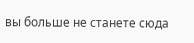вы больше не станете сюда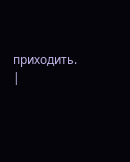приходить. |